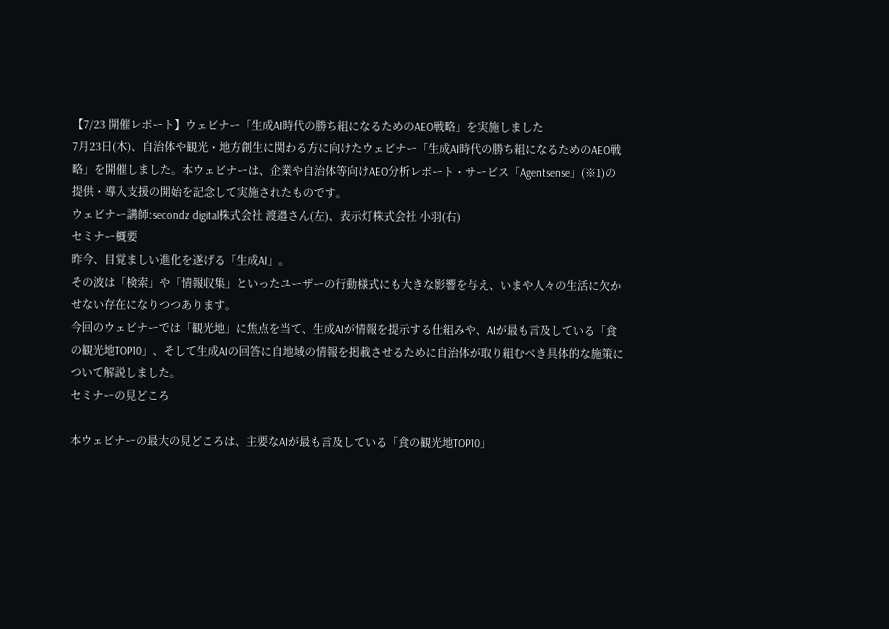【7/23 開催レポート】ウェビナー「生成AI時代の勝ち組になるためのAEO戦略」を実施しました
7月23日(木)、自治体や観光・地方創生に関わる方に向けたウェビナー「生成AI時代の勝ち組になるためのAEO戦略」を開催しました。本ウェビナーは、企業や自治体等向けAEO分析レポート・サービス「Agentsense」(※1)の提供・導入支援の開始を記念して実施されたものです。
ウェビナー講師:secondz digital株式会社 渡邉さん(左)、表示灯株式会社 小羽(右)
セミナー概要
昨今、目覚ましい進化を遂げる「生成AI」。
その波は「検索」や「情報収集」といったユーザーの行動様式にも大きな影響を与え、いまや人々の生活に欠かせない存在になりつつあります。
今回のウェビナーでは「観光地」に焦点を当て、生成AIが情報を提示する仕組みや、AIが最も言及している「食の観光地TOP10」、そして生成AIの回答に自地域の情報を掲載させるために自治体が取り組むべき具体的な施策について解説しました。
セミナーの見どころ

本ウェビナーの最大の見どころは、主要なAIが最も言及している「食の観光地TOP10」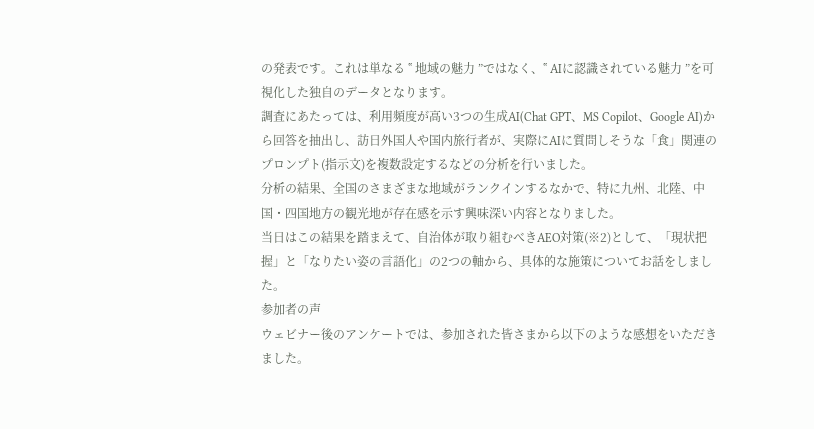の発表です。これは単なる ‟ 地域の魅力 ”ではなく、‟ AIに認識されている魅力 ”を可視化した独自のデータとなります。
調査にあたっては、利用頻度が高い3つの生成AI(Chat GPT、MS Copilot、Google AI)から回答を抽出し、訪日外国人や国内旅行者が、実際にAIに質問しそうな「食」関連のプロンプト(指示文)を複数設定するなどの分析を行いました。
分析の結果、全国のさまざまな地域がランクインするなかで、特に九州、北陸、中国・四国地方の観光地が存在感を示す興味深い内容となりました。
当日はこの結果を踏まえて、自治体が取り組むべきAEO対策(※2)として、「現状把握」と「なりたい姿の言語化」の2つの軸から、具体的な施策についてお話をしました。
参加者の声
ウェビナー後のアンケートでは、参加された皆さまから以下のような感想をいただきました。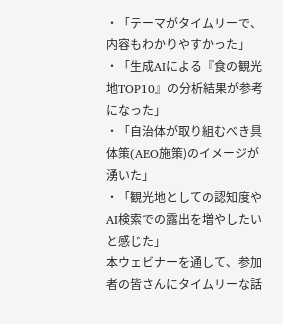・「テーマがタイムリーで、内容もわかりやすかった」
・「生成AIによる『食の観光地TOP10』の分析結果が参考になった」
・「自治体が取り組むべき具体策(AEO施策)のイメージが湧いた」
・「観光地としての認知度やAI検索での露出を増やしたいと感じた」
本ウェビナーを通して、参加者の皆さんにタイムリーな話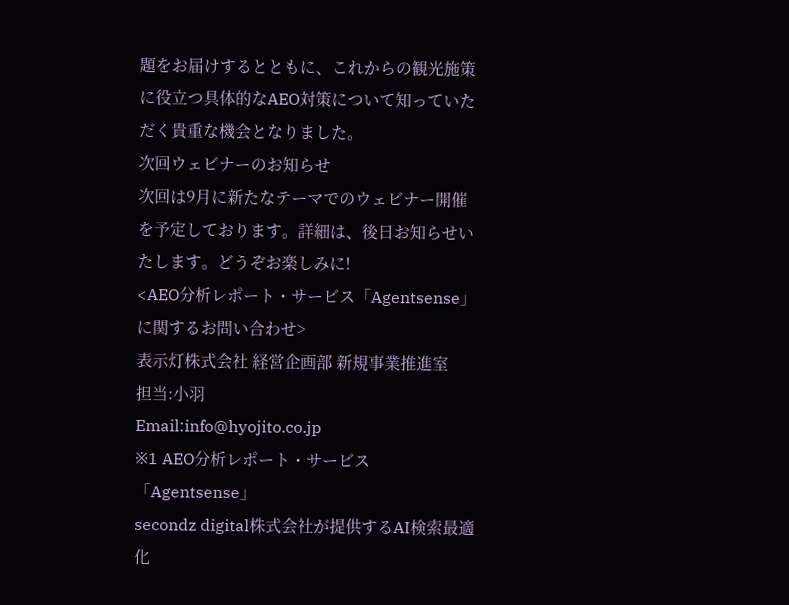題をお届けするとともに、これからの観光施策に役立つ具体的なAEO対策について知っていただく貴重な機会となりました。
次回ウェビナーのお知らせ
次回は9月に新たなテーマでのウェビナー開催を予定しております。詳細は、後日お知らせいたします。どうぞお楽しみに!
<AEO分析レポート・サービス「Agentsense」に関するお問い合わせ>
表示灯株式会社 経営企画部 新規事業推進室
担当:小羽
Email:info@hyojito.co.jp
※1 AEO分析レポート・サービス「Agentsense」
secondz digital株式会社が提供するAI検索最適化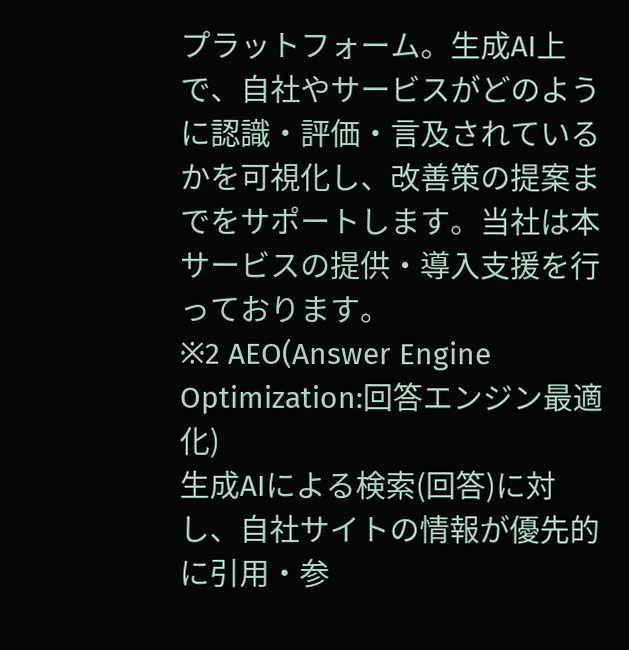プラットフォーム。生成AI上で、自社やサービスがどのように認識・評価・言及されているかを可視化し、改善策の提案までをサポートします。当社は本サービスの提供・導入支援を行っております。
※2 AEO(Answer Engine Optimization:回答エンジン最適化)
生成AIによる検索(回答)に対し、自社サイトの情報が優先的に引用・参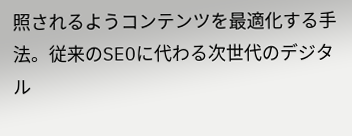照されるようコンテンツを最適化する手法。従来のSEOに代わる次世代のデジタル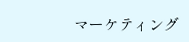マーケティング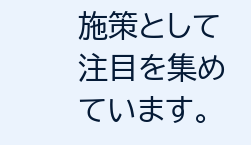施策として注目を集めています。